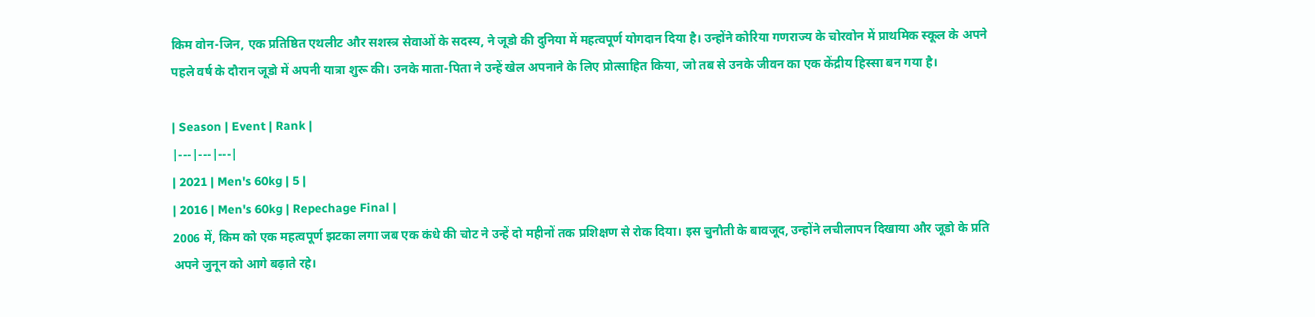किम वोन-जिन, एक प्रतिष्ठित एथलीट और सशस्त्र सेवाओं के सदस्य, ने जूडो की दुनिया में महत्वपूर्ण योगदान दिया है। उन्होंने कोरिया गणराज्य के चोरवोन में प्राथमिक स्कूल के अपने पहले वर्ष के दौरान जूडो में अपनी यात्रा शुरू की। उनके माता-पिता ने उन्हें खेल अपनाने के लिए प्रोत्साहित किया, जो तब से उनके जीवन का एक केंद्रीय हिस्सा बन गया है।

| Season | Event | Rank |
|---|---|---|
| 2021 | Men's 60kg | 5 |
| 2016 | Men's 60kg | Repechage Final |
2006 में, किम को एक महत्वपूर्ण झटका लगा जब एक कंधे की चोट ने उन्हें दो महीनों तक प्रशिक्षण से रोक दिया। इस चुनौती के बावजूद, उन्होंने लचीलापन दिखाया और जूडो के प्रति अपने जुनून को आगे बढ़ाते रहे।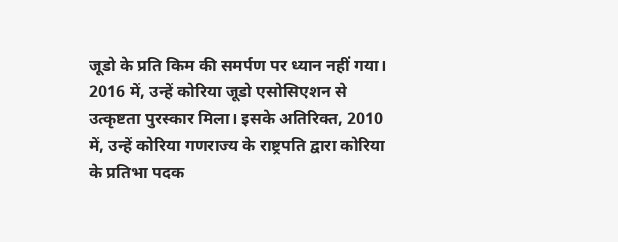जूडो के प्रति किम की समर्पण पर ध्यान नहीं गया। 2016 में, उन्हें कोरिया जूडो एसोसिएशन से उत्कृष्टता पुरस्कार मिला। इसके अतिरिक्त, 2010 में, उन्हें कोरिया गणराज्य के राष्ट्रपति द्वारा कोरिया के प्रतिभा पदक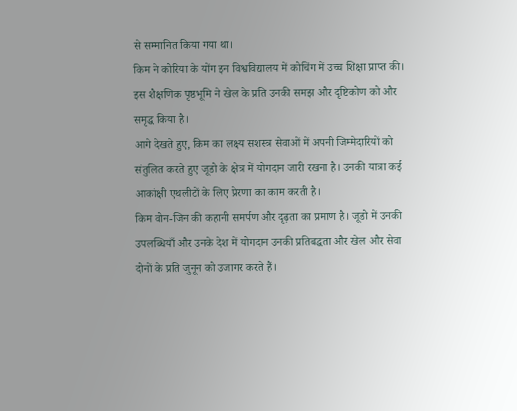से सम्मानित किया गया था।
किम ने कोरिया के योंग इन विश्वविद्यालय में कोचिंग में उच्च शिक्षा प्राप्त की। इस शैक्षणिक पृष्ठभूमि ने खेल के प्रति उनकी समझ और दृष्टिकोण को और समृद्ध किया है।
आगे देखते हुए, किम का लक्ष्य सशस्त्र सेवाओं में अपनी जिम्मेदारियों को संतुलित करते हुए जूडो के क्षेत्र में योगदान जारी रखना है। उनकी यात्रा कई आकांक्षी एथलीटों के लिए प्रेरणा का काम करती है।
किम वोन-जिन की कहानी समर्पण और दृढ़ता का प्रमाण है। जूडो में उनकी उपलब्धियाँ और उनके देश में योगदान उनकी प्रतिबद्धता और खेल और सेवा दोनों के प्रति जुनून को उजागर करते हैं।